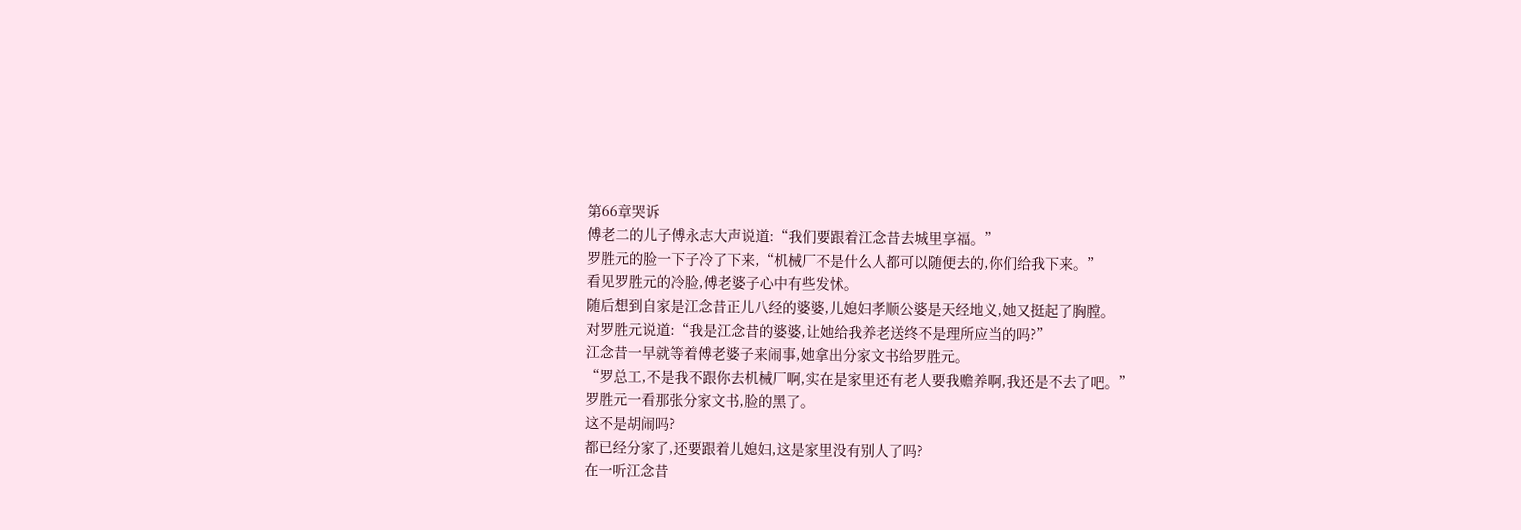第66章哭诉
傅老二的儿子傅永志大声说道:“我们要跟着江念昔去城里享福。”
罗胜元的脸一下子冷了下来,“机械厂不是什么人都可以随便去的,你们给我下来。”
看见罗胜元的冷脸,傅老婆子心中有些发怵。
随后想到自家是江念昔正儿八经的婆婆,儿媳妇孝顺公婆是天经地义,她又挺起了胸膛。
对罗胜元说道:“我是江念昔的婆婆,让她给我养老送终不是理所应当的吗?”
江念昔一早就等着傅老婆子来闹事,她拿出分家文书给罗胜元。
“罗总工,不是我不跟你去机械厂啊,实在是家里还有老人要我赡养啊,我还是不去了吧。”
罗胜元一看那张分家文书,脸的黑了。
这不是胡闹吗?
都已经分家了,还要跟着儿媳妇,这是家里没有别人了吗?
在一听江念昔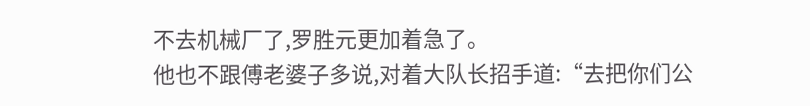不去机械厂了,罗胜元更加着急了。
他也不跟傅老婆子多说,对着大队长招手道:“去把你们公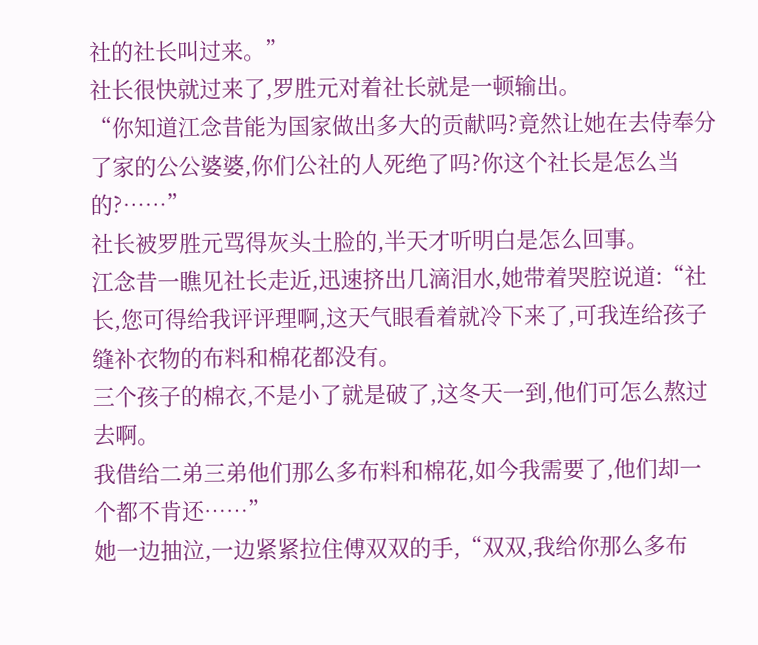社的社长叫过来。”
社长很快就过来了,罗胜元对着社长就是一顿输出。
“你知道江念昔能为国家做出多大的贡献吗?竟然让她在去侍奉分了家的公公婆婆,你们公社的人死绝了吗?你这个社长是怎么当的?……”
社长被罗胜元骂得灰头土脸的,半天才听明白是怎么回事。
江念昔一瞧见社长走近,迅速挤出几滴泪水,她带着哭腔说道:“社长,您可得给我评评理啊,这天气眼看着就冷下来了,可我连给孩子缝补衣物的布料和棉花都没有。
三个孩子的棉衣,不是小了就是破了,这冬天一到,他们可怎么熬过去啊。
我借给二弟三弟他们那么多布料和棉花,如今我需要了,他们却一个都不肯还……”
她一边抽泣,一边紧紧拉住傅双双的手,“双双,我给你那么多布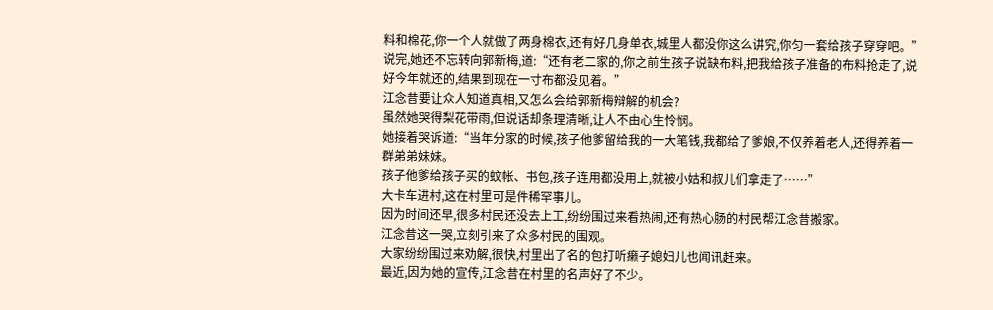料和棉花,你一个人就做了两身棉衣,还有好几身单衣,城里人都没你这么讲究,你匀一套给孩子穿穿吧。”
说完,她还不忘转向郭新梅,道:“还有老二家的,你之前生孩子说缺布料,把我给孩子准备的布料抢走了,说好今年就还的,结果到现在一寸布都没见着。”
江念昔要让众人知道真相,又怎么会给郭新梅辩解的机会?
虽然她哭得梨花带雨,但说话却条理清晰,让人不由心生怜悯。
她接着哭诉道:“当年分家的时候,孩子他爹留给我的一大笔钱,我都给了爹娘,不仅养着老人,还得养着一群弟弟妹妹。
孩子他爹给孩子买的蚊帐、书包,孩子连用都没用上,就被小姑和叔儿们拿走了……”
大卡车进村,这在村里可是件稀罕事儿。
因为时间还早,很多村民还没去上工,纷纷围过来看热闹,还有热心肠的村民帮江念昔搬家。
江念昔这一哭,立刻引来了众多村民的围观。
大家纷纷围过来劝解,很快,村里出了名的包打听癞子媳妇儿也闻讯赶来。
最近,因为她的宣传,江念昔在村里的名声好了不少。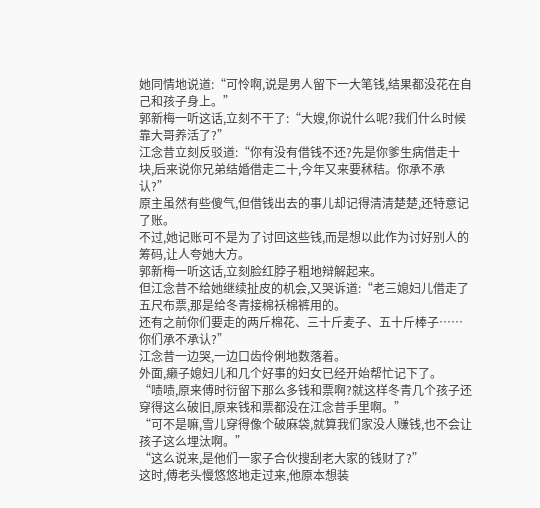她同情地说道:“可怜啊,说是男人留下一大笔钱,结果都没花在自己和孩子身上。”
郭新梅一听这话,立刻不干了:“大嫂,你说什么呢?我们什么时候靠大哥养活了?”
江念昔立刻反驳道:“你有没有借钱不还?先是你爹生病借走十块,后来说你兄弟结婚借走二十,今年又来要秫秸。你承不承认?”
原主虽然有些傻气,但借钱出去的事儿却记得清清楚楚,还特意记了账。
不过,她记账可不是为了讨回这些钱,而是想以此作为讨好别人的筹码,让人夸她大方。
郭新梅一听这话,立刻脸红脖子粗地辩解起来。
但江念昔不给她继续扯皮的机会,又哭诉道:“老三媳妇儿借走了五尺布票,那是给冬青接棉袄棉裤用的。
还有之前你们要走的两斤棉花、三十斤麦子、五十斤棒子……你们承不承认?”
江念昔一边哭,一边口齿伶俐地数落着。
外面,癞子媳妇儿和几个好事的妇女已经开始帮忙记下了。
“啧啧,原来傅时衍留下那么多钱和票啊?就这样冬青几个孩子还穿得这么破旧,原来钱和票都没在江念昔手里啊。”
“可不是嘛,雪儿穿得像个破麻袋,就算我们家没人赚钱,也不会让孩子这么埋汰啊。”
“这么说来,是他们一家子合伙搜刮老大家的钱财了?”
这时,傅老头慢悠悠地走过来,他原本想装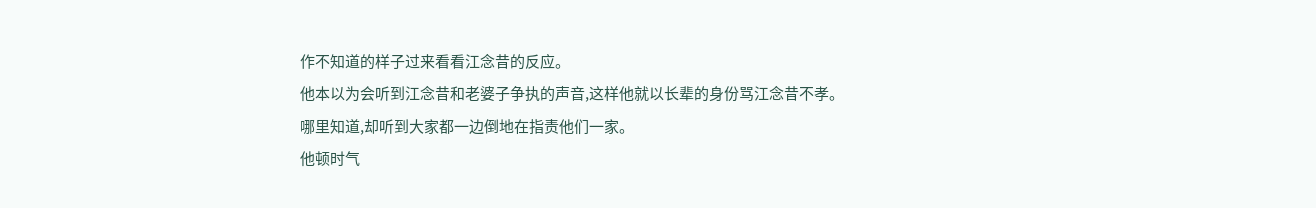作不知道的样子过来看看江念昔的反应。
他本以为会听到江念昔和老婆子争执的声音,这样他就以长辈的身份骂江念昔不孝。
哪里知道,却听到大家都一边倒地在指责他们一家。
他顿时气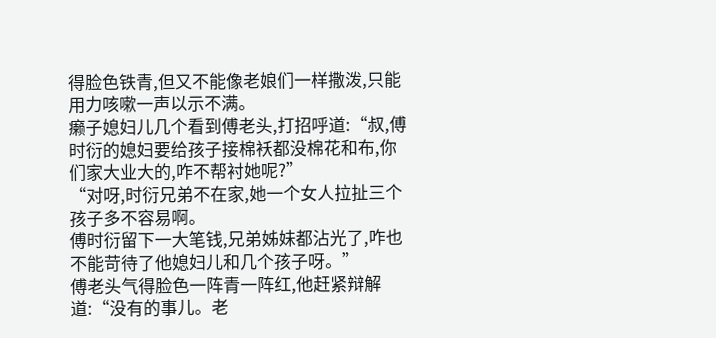得脸色铁青,但又不能像老娘们一样撒泼,只能用力咳嗽一声以示不满。
癞子媳妇儿几个看到傅老头,打招呼道:“叔,傅时衍的媳妇要给孩子接棉袄都没棉花和布,你们家大业大的,咋不帮衬她呢?”
“对呀,时衍兄弟不在家,她一个女人拉扯三个孩子多不容易啊。
傅时衍留下一大笔钱,兄弟姊妹都沾光了,咋也不能苛待了他媳妇儿和几个孩子呀。”
傅老头气得脸色一阵青一阵红,他赶紧辩解道:“没有的事儿。老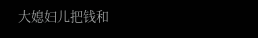大媳妇儿把钱和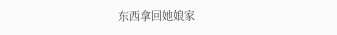东西拿回她娘家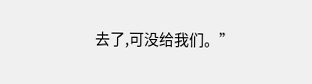去了,可没给我们。”